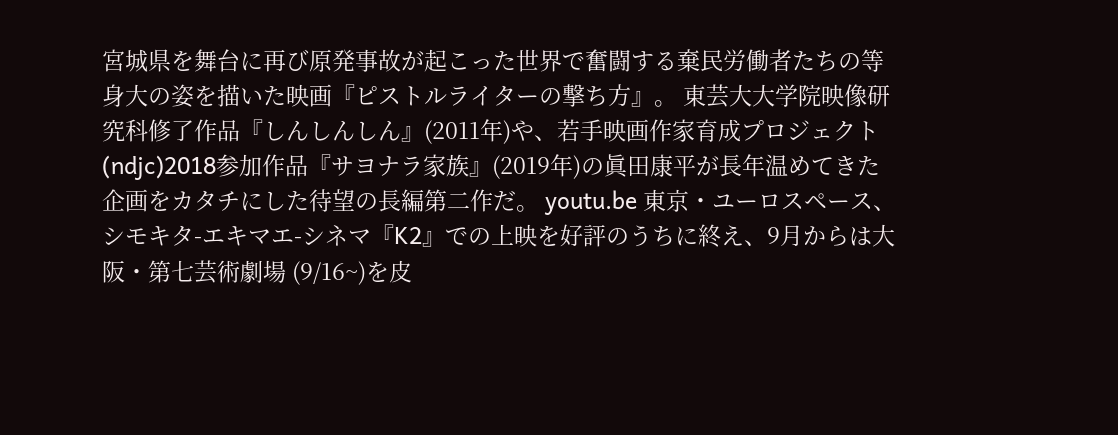宮城県を舞台に再び原発事故が起こった世界で奮闘する棄民労働者たちの等身大の姿を描いた映画『ピストルライターの撃ち方』。 東芸大大学院映像研究科修了作品『しんしんしん』(2011年)や、若手映画作家育成プロジェクト(ndjc)2018参加作品『サヨナラ家族』(2019年)の眞田康平が長年温めてきた企画をカタチにした待望の長編第二作だ。 youtu.be 東京・ユーロスペース、シモキタ-エキマエ-シネマ『K2』での上映を好評のうちに終え、9月からは大阪・第七芸術劇場 (9/16~)を皮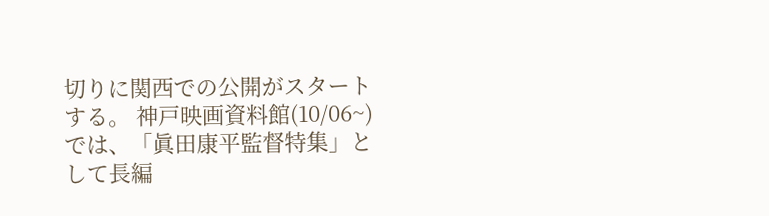切りに関西での公開がスタートする。 神戸映画資料館(10/06~)では、「眞田康平監督特集」として長編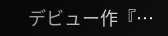デビュー作『…